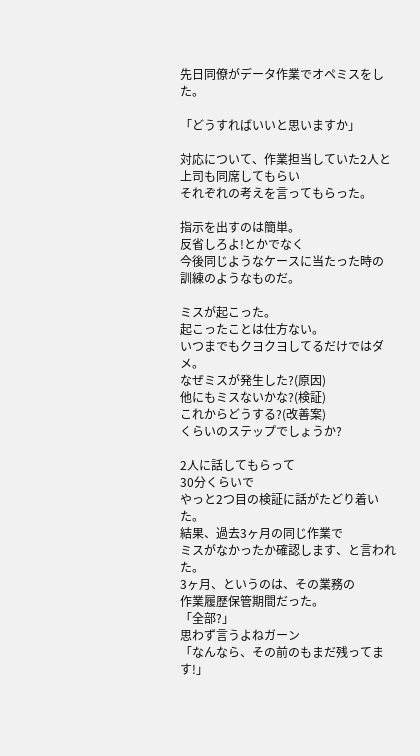先日同僚がデータ作業でオペミスをした。

「どうすればいいと思いますか」

対応について、作業担当していた2人と
上司も同席してもらい
それぞれの考えを言ってもらった。

指示を出すのは簡単。
反省しろよ!とかでなく
今後同じようなケースに当たった時の
訓練のようなものだ。

ミスが起こった。
起こったことは仕方ない。
いつまでもクヨクヨしてるだけではダメ。
なぜミスが発生した?(原因)
他にもミスないかな?(検証)
これからどうする?(改善案)
くらいのステップでしょうか?

2人に話してもらって
30分くらいで
やっと2つ目の検証に話がたどり着いた。
結果、過去3ヶ月の同じ作業で
ミスがなかったか確認します、と言われた。
3ヶ月、というのは、その業務の
作業履歴保管期間だった。
「全部?」
思わず言うよねガーン
「なんなら、その前のもまだ残ってます!」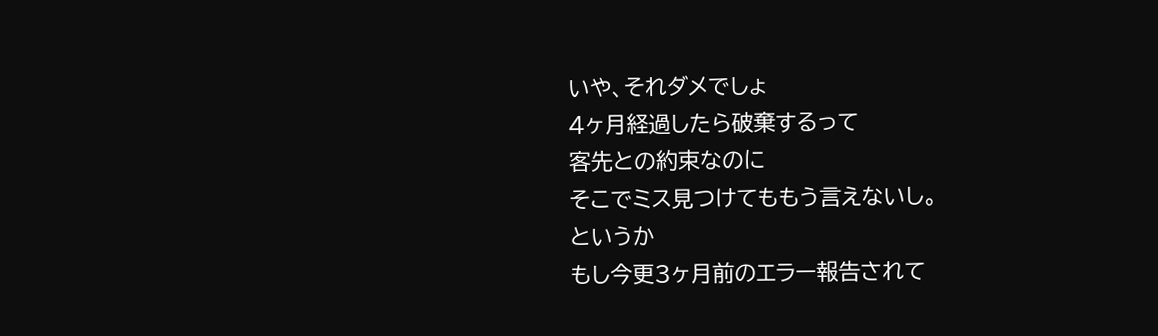いや、それダメでしょ
4ヶ月経過したら破棄するって
客先との約束なのに
そこでミス見つけてももう言えないし。
というか
もし今更3ヶ月前のエラー報告されて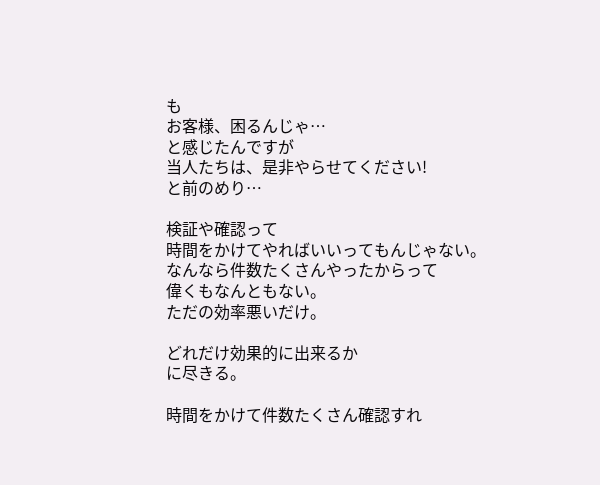も
お客様、困るんじゃ…
と感じたんですが
当人たちは、是非やらせてください!
と前のめり…

検証や確認って
時間をかけてやればいいってもんじゃない。
なんなら件数たくさんやったからって
偉くもなんともない。
ただの効率悪いだけ。

どれだけ効果的に出来るか
に尽きる。

時間をかけて件数たくさん確認すれ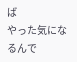ば
やった気になるんで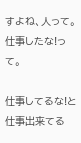すよね、人って。
仕事したな!って。

仕事してるな!と
仕事出来てる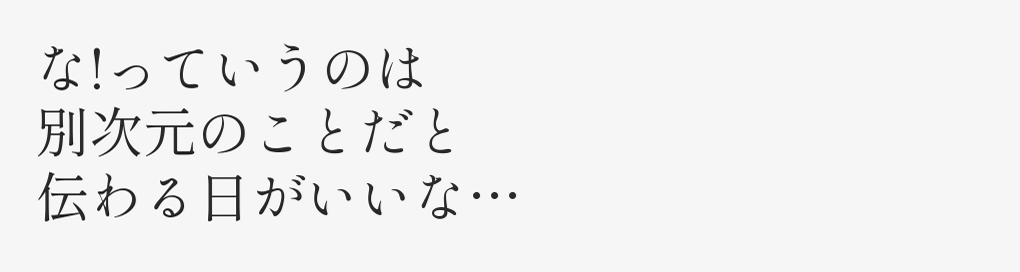な!っていうのは
別次元のことだと
伝わる日がいいな…